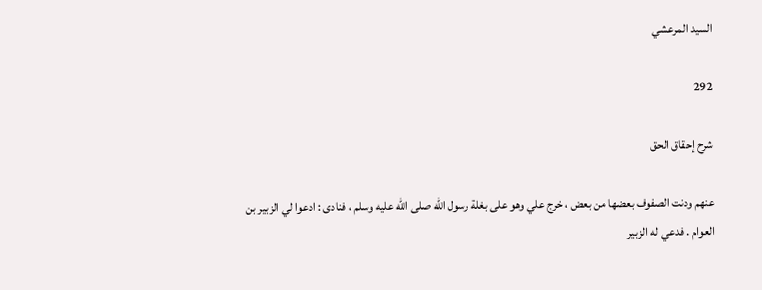السيد المرعشي

292

شرح إحقاق الحق

عنهم ودنت الصفوف بعضها من بعض ، خرج علي وهو على بغلة رسول الله صلى الله عليه وسلم ، فنادى : ادعوا لي الزبير بن العوام . فدعي له الزبير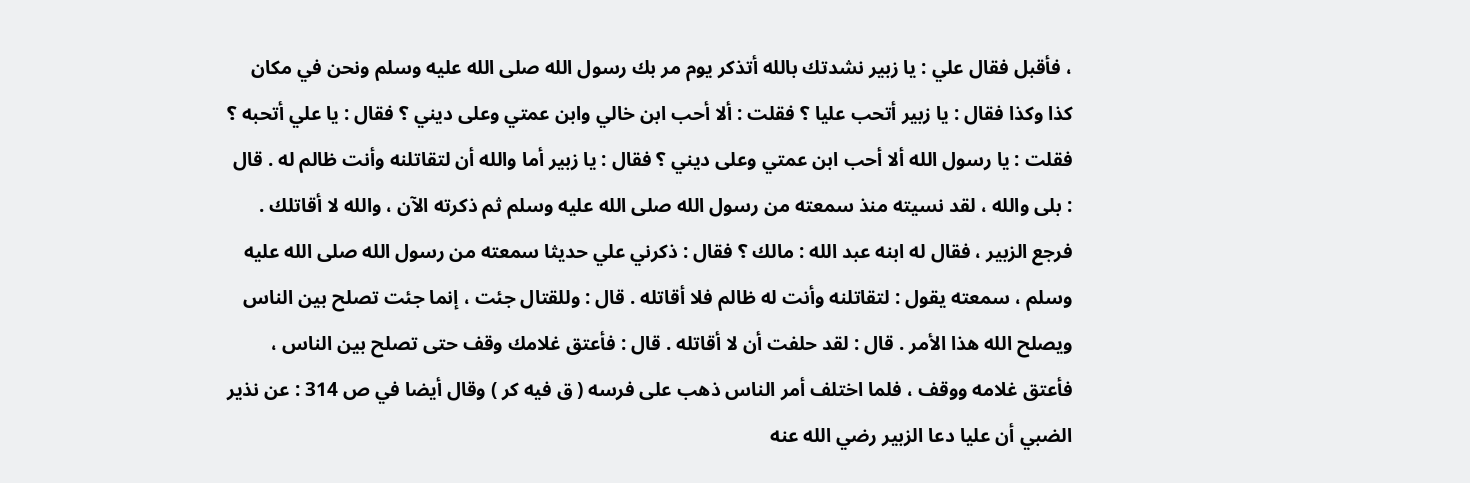، فأقبل فقال علي : يا زبير نشدتك بالله أتذكر يوم مر بك رسول الله صلى الله عليه وسلم ونحن في مكان كذا وكذا فقال : يا زبير أتحب عليا ؟ فقلت : ألا أحب ابن خالي وابن عمتي وعلى ديني ؟ فقال : يا علي أتحبه ؟ فقلت : يا رسول الله ألا أحب ابن عمتي وعلى ديني ؟ فقال : يا زبير أما والله أن لتقاتلنه وأنت ظالم له . قال : بلى والله ، لقد نسيته منذ سمعته من رسول الله صلى الله عليه وسلم ثم ذكرته الآن ، والله لا أقاتلك . فرجع الزبير ، فقال له ابنه عبد الله : مالك ؟ فقال : ذكرني علي حديثا سمعته من رسول الله صلى الله عليه وسلم ، سمعته يقول : لتقاتلنه وأنت له ظالم فلا أقاتله . قال : وللقتال جئت ، إنما جئت تصلح بين الناس ويصلح الله هذا الأمر . قال : لقد حلفت أن لا أقاتله . قال : فأعتق غلامك وقف حتى تصلح بين الناس ، فأعتق غلامه ووقف ، فلما اختلف أمر الناس ذهب على فرسه ( ق فيه كر ) وقال أيضا في ص 314 : عن نذير الضبي أن عليا دعا الزبير رضي الله عنه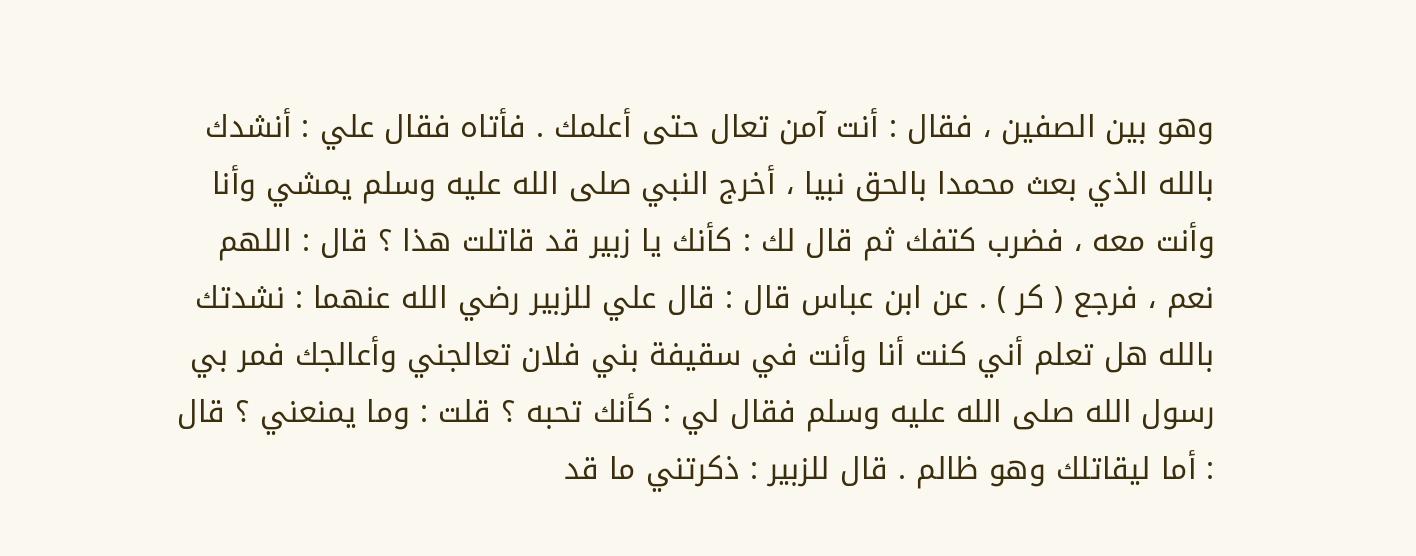وهو بين الصفين ، فقال : أنت آمن تعال حتى أعلمك . فأتاه فقال علي : أنشدك بالله الذي بعث محمدا بالحق نبيا ، أخرج النبي صلى الله عليه وسلم يمشي وأنا وأنت معه ، فضرب كتفك ثم قال لك : كأنك يا زبير قد قاتلت هذا ؟ قال : اللهم نعم ، فرجع ( كر ) . عن ابن عباس قال : قال علي للزبير رضي الله عنهما : نشدتك بالله هل تعلم أني كنت أنا وأنت في سقيفة بني فلان تعالجني وأعالجك فمر بي رسول الله صلى الله عليه وسلم فقال لي : كأنك تحبه ؟ قلت : وما يمنعني ؟ قال : أما ليقاتلك وهو ظالم . قال للزبير : ذكرتني ما قد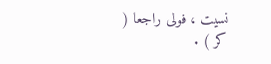نسيت ، فولى راجعا ( كر ) .